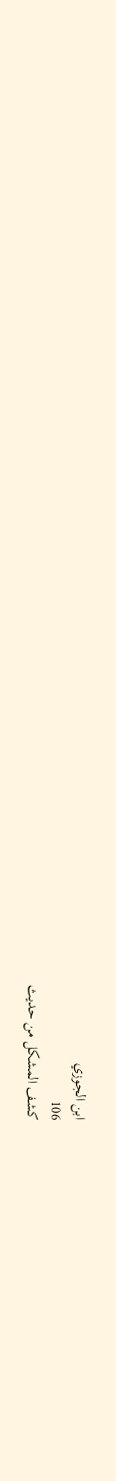ابن الجوزي
106
كشف المشكل من حديث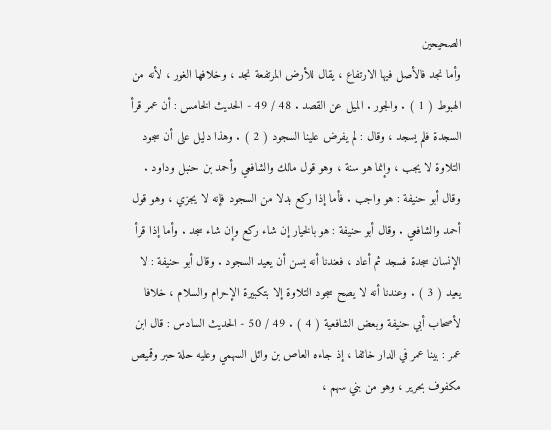الصحيحين
وأما نجد فالأصل فيها الارتفاع ، يقال للأرض المرتفعة نجد ، وخلافها الغور ، لأنه من الهبوط ( 1 ) . والجور . الميل عن القصد . 48 / 49 - الحديث الخامس : أن عمر قرأ السجدة فلم يسجد ، وقال : لم يفرض علينا السجود ( 2 ) . وهذا دليل على أن سجود التلاوة لا يجب ، وإنما هو سنة ، وهو قول مالك والشافعي وأحمد بن حنبل وداود . وقال أبو حنيفة : هو واجب . فأما إذا ركع بدلا من السجود فإنه لا يجزي ، وهو قول أحمد والشافعي . وقال أبو حنيفة : هو بالخيار إن شاء ركع وإن شاء سجد . وأما إذا قرأ الإنسان سجدة فسجد ثم أعاد ، فعندنا أنه يسن أن يعيد السجود . وقال أبو حنيفة : لا يعيد ( 3 ) . وعندنا أنه لا يصح سجود التلاوة إلا بتكبيرة الإحرام والسلام ، خلافا لأصحاب أبي حنيفة وبعض الشافعية ( 4 ) . 49 / 50 - الحديث السادس : قال ابن عمر : بينا عمر في الدار خائفا ، إذ جاءه العاص بن وائل السهمي وعليه حلة حبر وقميص مكفوف بحرير ، وهو من بني سهم ،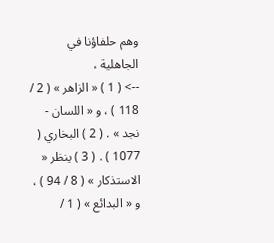وهم حلفاؤنا في الجاهلية ،
--> ( 1 ) « الزاهر » ( 2 / 118 ) ، و « اللسان - نجد » . ( 2 ) البخاري ( 1077 ) . ( 3 ) ينظر « الاستذكار » ( 8 / 94 ) ، و « البدائع » ( 1 /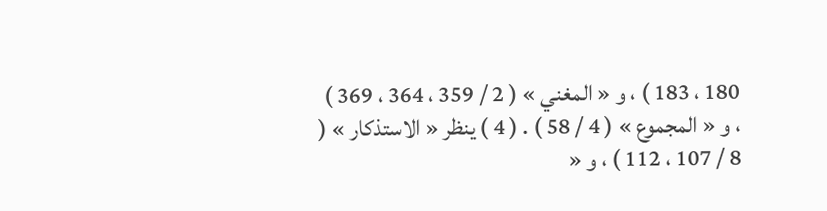180 ، 183 ) ، و « المغني » ( 2 / 359 ، 364 ، 369 ) ، و « المجموع » ( 4 / 58 ) . ( 4 ) ينظر « الاستذكار » ( 8 / 107 ، 112 ) ، و «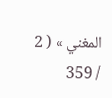المغني » ( 2 / 359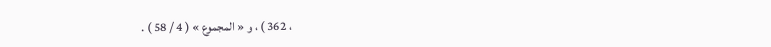، 362 ) ، و « المجموع » ( 4 / 58 ) .